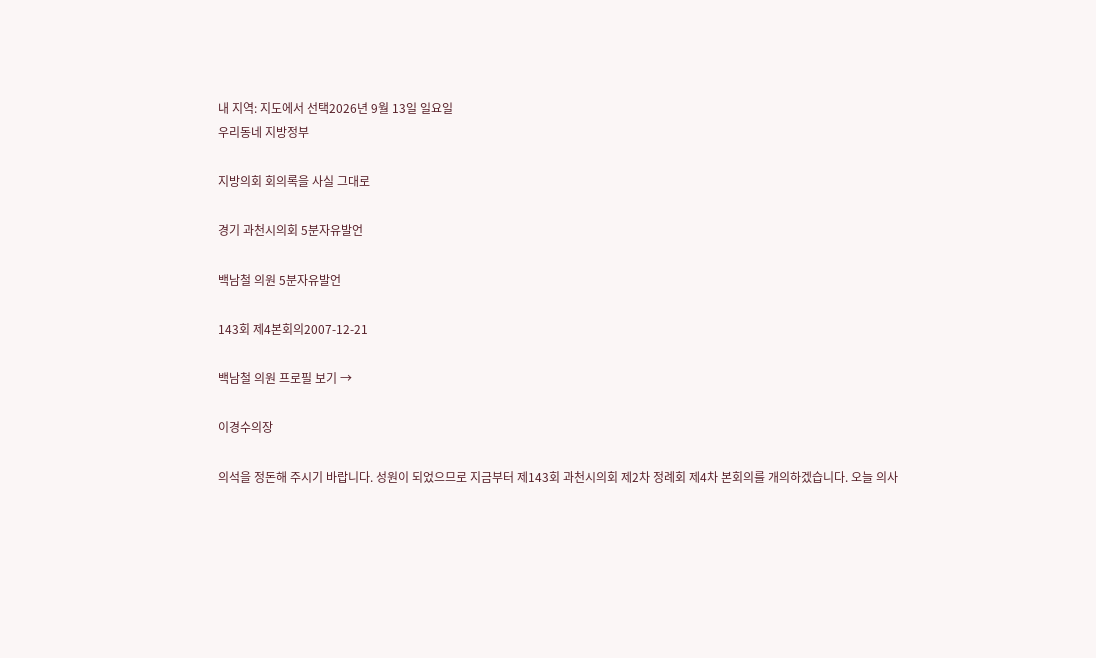내 지역: 지도에서 선택2026년 9월 13일 일요일
우리동네 지방정부

지방의회 회의록을 사실 그대로

경기 과천시의회 5분자유발언

백남철 의원 5분자유발언

143회 제4본회의2007-12-21

백남철 의원 프로필 보기 →

이경수의장

의석을 정돈해 주시기 바랍니다. 성원이 되었으므로 지금부터 제143회 과천시의회 제2차 정례회 제4차 본회의를 개의하겠습니다. 오늘 의사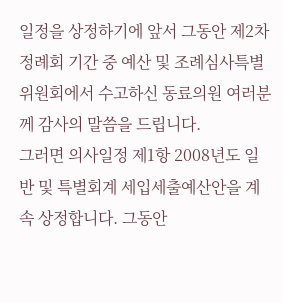일정을 상정하기에 앞서 그동안 제2차 정례회 기간 중 예산 및 조례심사특별위원회에서 수고하신 동료의원 여러분께 감사의 말씀을 드립니다.
그러면 의사일정 제1항 2008년도 일반 및 특별회계 세입세출예산안을 계속 상정합니다. 그동안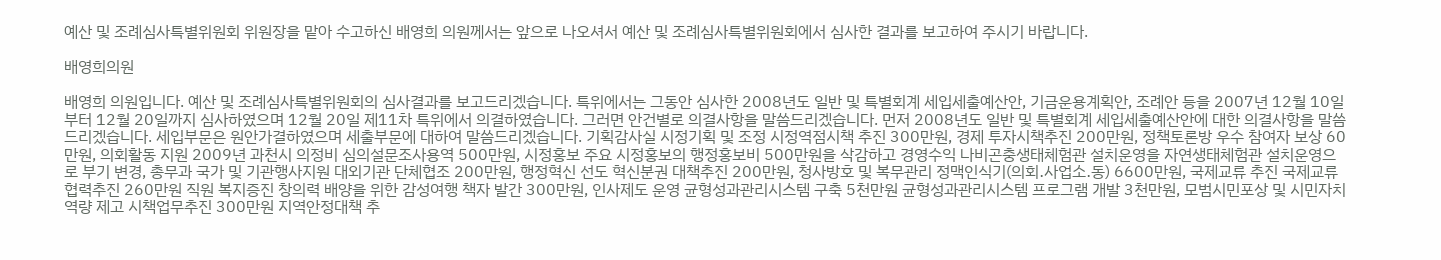예산 및 조례심사특별위원회 위원장을 맡아 수고하신 배영희 의원께서는 앞으로 나오셔서 예산 및 조례심사특별위원회에서 심사한 결과를 보고하여 주시기 바랍니다.

배영희의원

배영희 의원입니다. 예산 및 조례심사특별위원회의 심사결과를 보고드리겠습니다. 특위에서는 그동안 심사한 2008년도 일반 및 특별회계 세입세출예산안, 기금운용계획안, 조례안 등을 2007년 12월 10일부터 12월 20일까지 심사하였으며 12월 20일 제11차 특위에서 의결하였습니다. 그러면 안건별로 의결사항을 말씀드리겠습니다. 먼저 2008년도 일반 및 특별회계 세입세출예산안에 대한 의결사항을 말씀드리겠습니다. 세입부문은 원안가결하였으며 세출부문에 대하여 말씀드리겠습니다. 기획감사실 시정기획 및 조정 시정역점시책 추진 300만원, 경제 투자시책추진 200만원, 정책토론방 우수 참여자 보상 60만원, 의회활동 지원 2009년 과천시 의정비 심의설문조사용역 500만원, 시정홍보 주요 시정홍보의 행정홍보비 500만원을 삭감하고 경영수익 나비곤충생태체험관 설치운영을 자연생태체험관 설치운영으로 부기 변경, 총무과 국가 및 기관행사지원 대외기관 단체협조 200만원, 행정혁신 선도 혁신분권 대책추진 200만원, 청사방호 및 복무관리 정맥인식기(의회․사업소․동) 6600만원, 국제교류 추진 국제교류협력추진 260만원 직원 복지증진 창의력 배양을 위한 감성여행 책자 발간 300만원, 인사제도 운영 균형성과관리시스템 구축 5천만원 균형성과관리시스템 프로그램 개발 3천만원, 모범시민포상 및 시민자치 역량 제고 시책업무추진 300만원 지역안정대책 추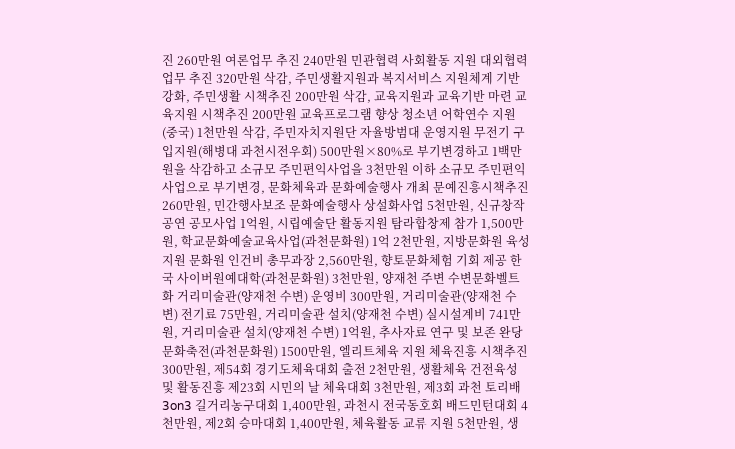진 260만원 여론업무 추진 240만원 민관협력 사회활동 지원 대외협력업무 추진 320만원 삭감, 주민생활지원과 복지서비스 지원체계 기반강화, 주민생활 시책추진 200만원 삭감, 교육지원과 교육기반 마련 교육지원 시책추진 200만원 교육프로그램 향상 청소년 어학연수 지원(중국) 1천만원 삭감, 주민자치지원단 자율방범대 운영지원 무전기 구입지원(해병대 과천시전우회) 500만원×80%로 부기변경하고 1백만원을 삭감하고 소규모 주민편익사업을 3천만원 이하 소규모 주민편익사업으로 부기변경, 문화체육과 문화예술행사 개최 문예진흥시책추진 260만원, 민간행사보조 문화예술행사 상설화사업 5천만원, 신규창작공연 공모사업 1억원, 시립예술단 활동지원 탐라합창제 참가 1,500만원, 학교문화예술교육사업(과천문화원) 1억 2천만원, 지방문화원 육성지원 문화원 인건비 총무과장 2,560만원, 향토문화체험 기회 제공 한국 사이버원예대학(과천문화원) 3천만원, 양재천 주변 수변문화벨트화 거리미술관(양재천 수변) 운영비 300만원, 거리미술관(양재천 수변) 전기료 75만원, 거리미술관 설치(양재천 수변) 실시설계비 741만원, 거리미술관 설치(양재천 수변) 1억원, 추사자료 연구 및 보존 완당문화축전(과천문화원) 1500만원, 엘리트체육 지원 체육진흥 시책추진 300만원, 제54회 경기도체육대회 출전 2천만원, 생활체육 건전육성 및 활동진흥 제23회 시민의 날 체육대회 3천만원, 제3회 과천 토리배 3on3 길거리농구대회 1,400만원, 과천시 전국동호회 배드민턴대회 4천만원, 제2회 승마대회 1,400만원, 체육활동 교류 지원 5천만원, 생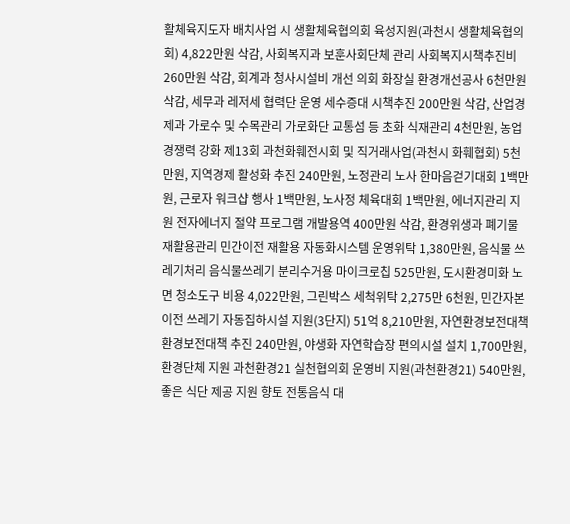활체육지도자 배치사업 시 생활체육협의회 육성지원(과천시 생활체육협의회) 4,822만원 삭감, 사회복지과 보훈사회단체 관리 사회복지시책추진비 260만원 삭감, 회계과 청사시설비 개선 의회 화장실 환경개선공사 6천만원 삭감, 세무과 레저세 협력단 운영 세수증대 시책추진 200만원 삭감, 산업경제과 가로수 및 수목관리 가로화단 교통섬 등 초화 식재관리 4천만원, 농업 경쟁력 강화 제13회 과천화훼전시회 및 직거래사업(과천시 화훼협회) 5천만원, 지역경제 활성화 추진 240만원, 노정관리 노사 한마음걷기대회 1백만원, 근로자 워크샵 행사 1백만원, 노사정 체육대회 1백만원, 에너지관리 지원 전자에너지 절약 프로그램 개발용역 400만원 삭감, 환경위생과 폐기물 재활용관리 민간이전 재활용 자동화시스템 운영위탁 1,380만원, 음식물 쓰레기처리 음식물쓰레기 분리수거용 마이크로칩 525만원, 도시환경미화 노면 청소도구 비용 4,022만원, 그린박스 세척위탁 2,275만 6천원, 민간자본이전 쓰레기 자동집하시설 지원(3단지) 51억 8,210만원, 자연환경보전대책 환경보전대책 추진 240만원, 야생화 자연학습장 편의시설 설치 1,700만원, 환경단체 지원 과천환경21 실천협의회 운영비 지원(과천환경21) 540만원, 좋은 식단 제공 지원 향토 전통음식 대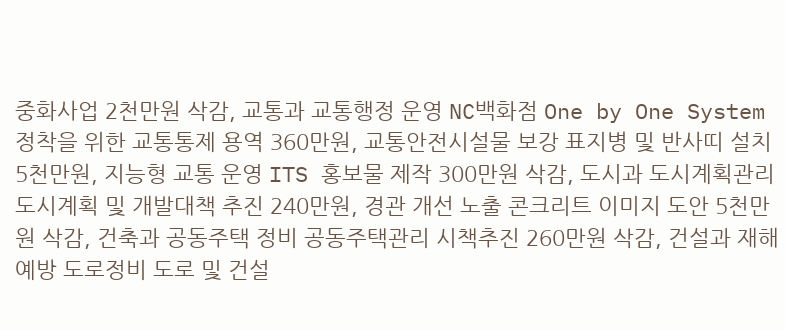중화사업 2천만원 삭감, 교통과 교통행정 운영 NC백화점 One by One System 정착을 위한 교통통제 용역 360만원, 교통안전시설물 보강 표지병 및 반사띠 설치 5천만원, 지능형 교통 운영 ITS 홍보물 제작 300만원 삭감, 도시과 도시계획관리 도시계획 및 개발대책 추진 240만원, 경관 개선 노출 콘크리트 이미지 도안 5천만원 삭감, 건축과 공동주택 정비 공동주택관리 시책추진 260만원 삭감, 건설과 재해예방 도로정비 도로 및 건설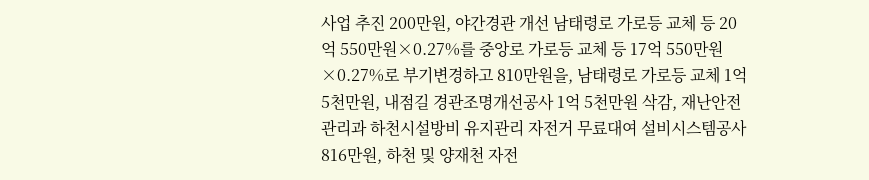사업 추진 200만원, 야간경관 개선 남태령로 가로등 교체 등 20억 550만원×0.27%를 중앙로 가로등 교체 등 17억 550만원×0.27%로 부기변경하고 810만원을, 남태령로 가로등 교체 1억 5천만원, 내점길 경관조명개선공사 1억 5천만원 삭감, 재난안전관리과 하천시설방비 유지관리 자전거 무료대여 설비시스템공사 816만원, 하천 및 양재천 자전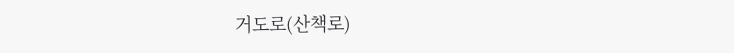거도로(산책로)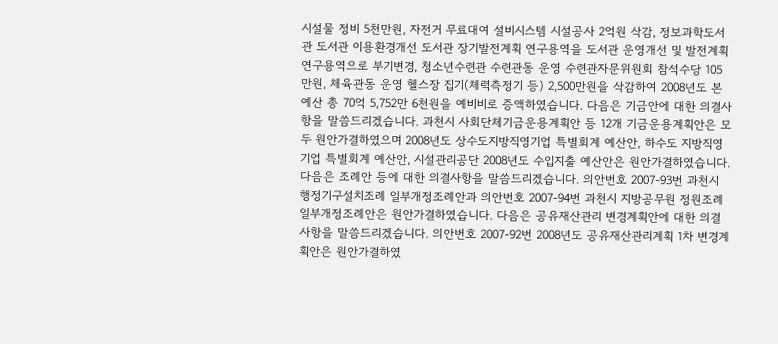시설물 정비 5천만원, 자전거 무료대여 설비시스템 시설공사 2억원 삭감, 정보과학도서관 도서관 이용환경개선 도서관 장기발전계획 연구용역을 도서관 운영개선 및 발전계획 연구용역으로 부기변경, 청소년수련관 수련관동 운영 수련관자문위원회 참석수당 105만원, 체육관동 운영 헬스장 집기(체력측정기 등) 2,500만원을 삭감하여 2008년도 본예산 총 70억 5,752만 6천원을 예비비로 증액하였습니다. 다음은 기금안에 대한 의결사항을 말씀드리겠습니다. 과천시 사회단체기금운용계획안 등 12개 기금운용계획안은 모두 원안가결하였으며 2008년도 상수도지방직영기업 특별회계 예산안, 하수도 지방직영기업 특별회계 예산안, 시설관리공단 2008년도 수입지출 예산안은 원안가결하였습니다. 다음은 조례안 등에 대한 의결사항을 말씀드리겠습니다. 의안번호 2007-93번 과천시 행정기구설치조례 일부개정조례안과 의안번호 2007-94번 과천시 지방공무원 정원조례 일부개정조례안은 원안가결하였습니다. 다음은 공유재산관리 변경계획안에 대한 의결사항을 말씀드리겠습니다. 의안번호 2007-92번 2008년도 공유재산관리계획 1차 변경계획안은 원안가결하였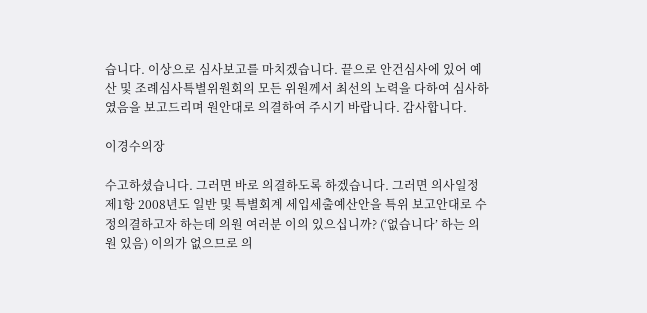습니다. 이상으로 심사보고를 마치겠습니다. 끝으로 안건심사에 있어 예산 및 조례심사특별위원회의 모든 위원께서 최선의 노력을 다하여 심사하였음을 보고드리며 원안대로 의결하여 주시기 바랍니다. 감사합니다.

이경수의장

수고하셨습니다. 그러면 바로 의결하도록 하겠습니다. 그러면 의사일정 제1항 2008년도 일반 및 특별회계 세입세출예산안을 특위 보고안대로 수정의결하고자 하는데 의원 여러분 이의 있으십니까? (‘없습니다’ 하는 의원 있음) 이의가 없으므로 의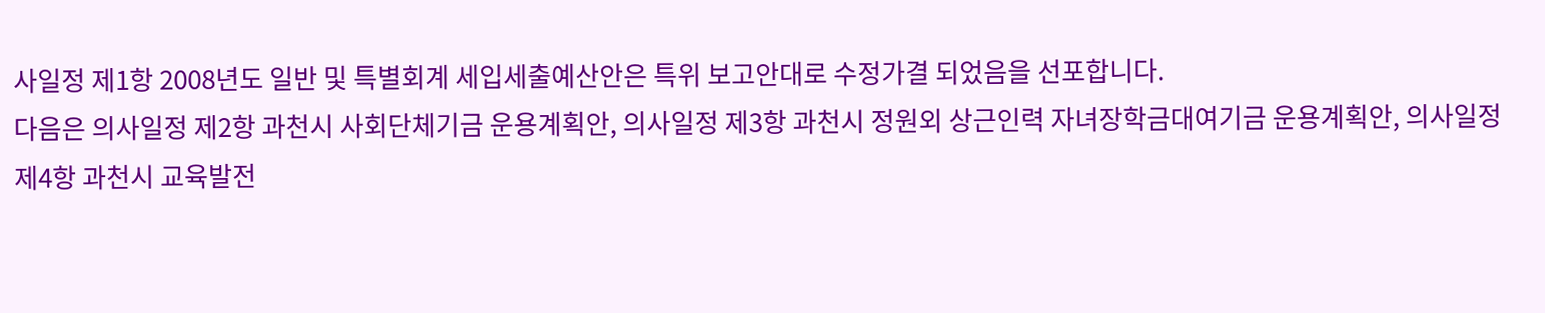사일정 제1항 2008년도 일반 및 특별회계 세입세출예산안은 특위 보고안대로 수정가결 되었음을 선포합니다.
다음은 의사일정 제2항 과천시 사회단체기금 운용계획안, 의사일정 제3항 과천시 정원외 상근인력 자녀장학금대여기금 운용계획안, 의사일정 제4항 과천시 교육발전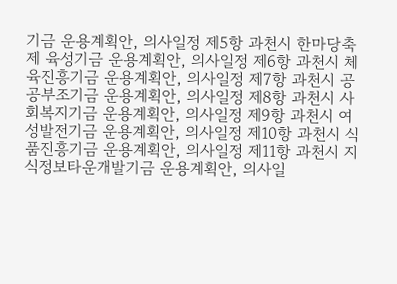기금 운용계획안, 의사일정 제5항 과천시 한마당축제 육성기금 운용계획안, 의사일정 제6항 과천시 체육진흥기금 운용계획안, 의사일정 제7항 과천시 공공부조기금 운용계획안, 의사일정 제8항 과천시 사회복지기금 운용계획안, 의사일정 제9항 과천시 여성발전기금 운용계획안, 의사일정 제10항 과천시 식품진흥기금 운용계획안, 의사일정 제11항 과천시 지식정보타운개발기금 운용계획안, 의사일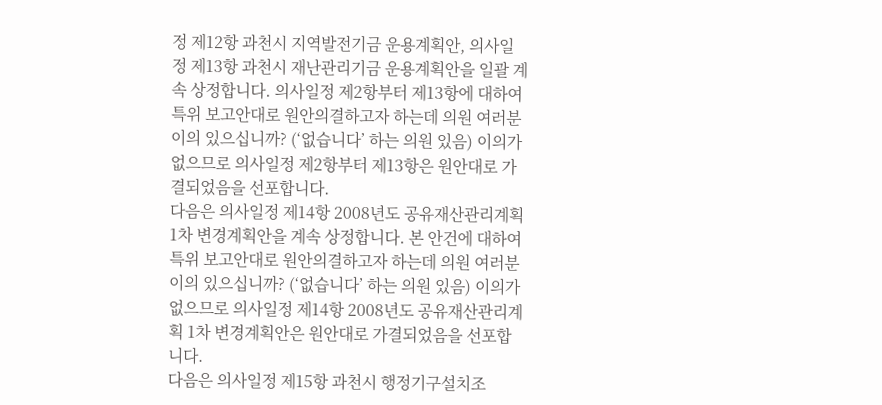정 제12항 과천시 지역발전기금 운용계획안, 의사일정 제13항 과천시 재난관리기금 운용계획안을 일괄 계속 상정합니다. 의사일정 제2항부터 제13항에 대하여 특위 보고안대로 원안의결하고자 하는데 의원 여러분 이의 있으십니까? (‘없습니다’ 하는 의원 있음) 이의가 없으므로 의사일정 제2항부터 제13항은 원안대로 가결되었음을 선포합니다.
다음은 의사일정 제14항 2008년도 공유재산관리계획 1차 변경계획안을 계속 상정합니다. 본 안건에 대하여 특위 보고안대로 원안의결하고자 하는데 의원 여러분 이의 있으십니까? (‘없습니다’ 하는 의원 있음) 이의가 없으므로 의사일정 제14항 2008년도 공유재산관리계획 1차 변경계획안은 원안대로 가결되었음을 선포합니다.
다음은 의사일정 제15항 과천시 행정기구설치조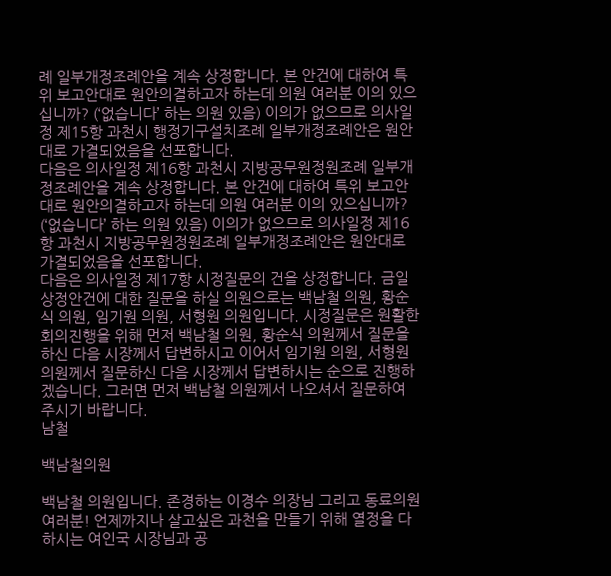례 일부개정조례안을 계속 상정합니다. 본 안건에 대하여 특위 보고안대로 원안의결하고자 하는데 의원 여러분 이의 있으십니까? (‘없습니다’ 하는 의원 있음) 이의가 없으므로 의사일정 제15항 과천시 행정기구설치조례 일부개정조례안은 원안대로 가결되었음을 선포합니다.
다음은 의사일정 제16항 과천시 지방공무원정원조례 일부개정조례안을 계속 상정합니다. 본 안건에 대하여 특위 보고안대로 원안의결하고자 하는데 의원 여러분 이의 있으십니까? (‘없습니다’ 하는 의원 있음) 이의가 없으므로 의사일정 제16항 과천시 지방공무원정원조례 일부개정조례안은 원안대로 가결되었음을 선포합니다.
다음은 의사일정 제17항 시정질문의 건을 상정합니다. 금일 상정안건에 대한 질문을 하실 의원으로는 백남철 의원, 황순식 의원, 임기원 의원, 서형원 의원입니다. 시정질문은 원활한 회의진행을 위해 먼저 백남철 의원, 황순식 의원께서 질문을 하신 다음 시장께서 답변하시고 이어서 임기원 의원, 서형원 의원께서 질문하신 다음 시장께서 답변하시는 순으로 진행하겠습니다. 그러면 먼저 백남철 의원께서 나오셔서 질문하여 주시기 바랍니다.
남철

백남철의원

백남철 의원입니다. 존경하는 이경수 의장님 그리고 동료의원 여러분! 언제까지나 살고싶은 과천을 만들기 위해 열정을 다 하시는 여인국 시장님과 공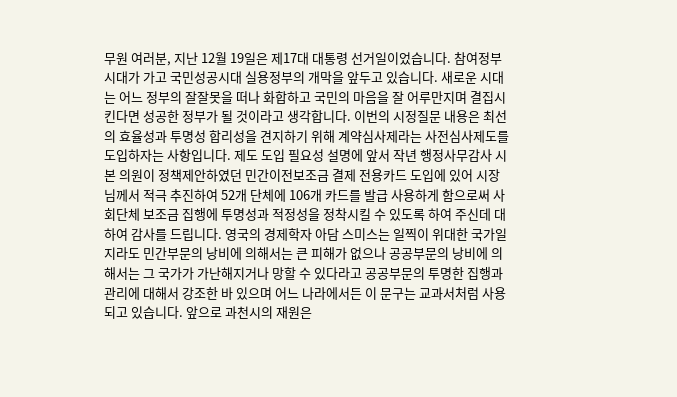무원 여러분, 지난 12월 19일은 제17대 대통령 선거일이었습니다. 참여정부 시대가 가고 국민성공시대 실용정부의 개막을 앞두고 있습니다. 새로운 시대는 어느 정부의 잘잘못을 떠나 화합하고 국민의 마음을 잘 어루만지며 결집시킨다면 성공한 정부가 될 것이라고 생각합니다. 이번의 시정질문 내용은 최선의 효율성과 투명성 합리성을 견지하기 위해 계약심사제라는 사전심사제도를 도입하자는 사항입니다. 제도 도입 필요성 설명에 앞서 작년 행정사무감사 시 본 의원이 정책제안하였던 민간이전보조금 결제 전용카드 도입에 있어 시장님께서 적극 추진하여 52개 단체에 106개 카드를 발급 사용하게 함으로써 사회단체 보조금 집행에 투명성과 적정성을 정착시킬 수 있도록 하여 주신데 대하여 감사를 드립니다. 영국의 경제학자 아담 스미스는 일찍이 위대한 국가일지라도 민간부문의 낭비에 의해서는 큰 피해가 없으나 공공부문의 낭비에 의해서는 그 국가가 가난해지거나 망할 수 있다라고 공공부문의 투명한 집행과 관리에 대해서 강조한 바 있으며 어느 나라에서든 이 문구는 교과서처럼 사용되고 있습니다. 앞으로 과천시의 재원은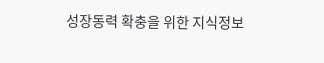성장동력 확충을 위한 지식정보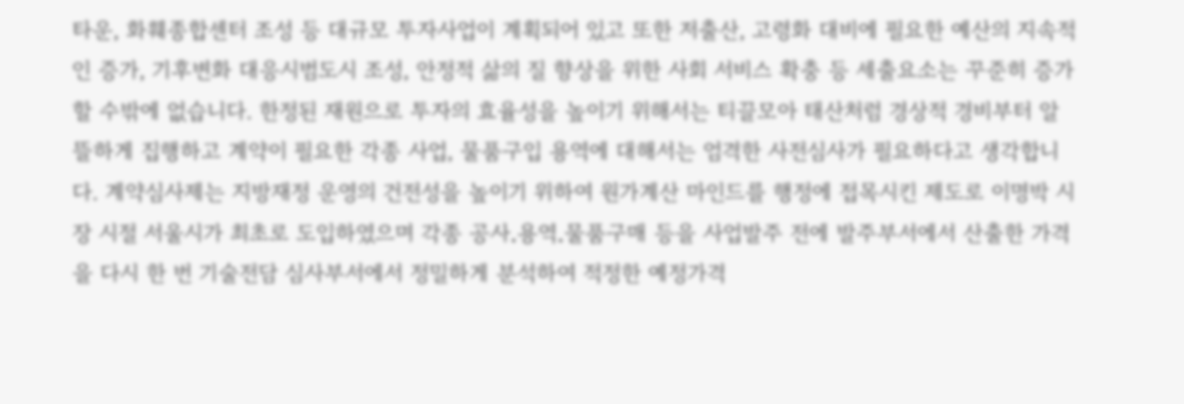타운, 화훼종합센터 조성 등 대규모 투자사업이 계획되어 있고 또한 저출산, 고령화 대비에 필요한 예산의 지속적인 증가, 기후변화 대응시범도시 조성, 안정적 삶의 질 향상을 위한 사회 서비스 확충 등 세출요소는 꾸준히 증가할 수밖에 없습니다. 한정된 재원으로 투자의 효율성을 높이기 위해서는 티끌모아 태산처럼 경상적 경비부터 알뜰하게 집행하고 계약이 필요한 각종 사업, 물품구입 용역에 대해서는 엄격한 사전심사가 필요하다고 생각합니다. 계약심사제는 지방재정 운영의 건전성을 높이기 위하여 원가계산 마인드를 행정에 접목시킨 제도로 이명박 시장 시절 서울시가 최초로 도입하였으며 각종 공사․용역․물품구매 등을 사업발주 전에 발주부서에서 산출한 가격을 다시 한 번 기술전담 심사부서에서 정밀하게 분석하여 적정한 예정가격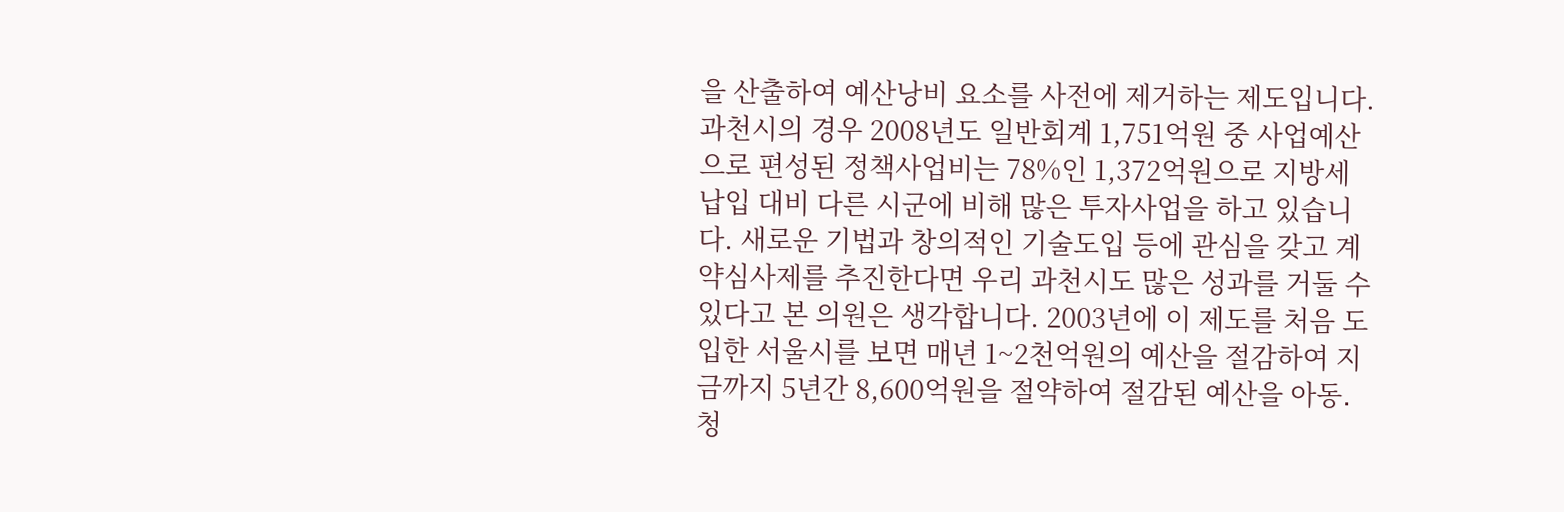을 산출하여 예산낭비 요소를 사전에 제거하는 제도입니다. 과천시의 경우 2008년도 일반회계 1,751억원 중 사업예산으로 편성된 정책사업비는 78%인 1,372억원으로 지방세 납입 대비 다른 시군에 비해 많은 투자사업을 하고 있습니다. 새로운 기법과 창의적인 기술도입 등에 관심을 갖고 계약심사제를 추진한다면 우리 과천시도 많은 성과를 거둘 수 있다고 본 의원은 생각합니다. 2003년에 이 제도를 처음 도입한 서울시를 보면 매년 1~2천억원의 예산을 절감하여 지금까지 5년간 8,600억원을 절약하여 절감된 예산을 아동․청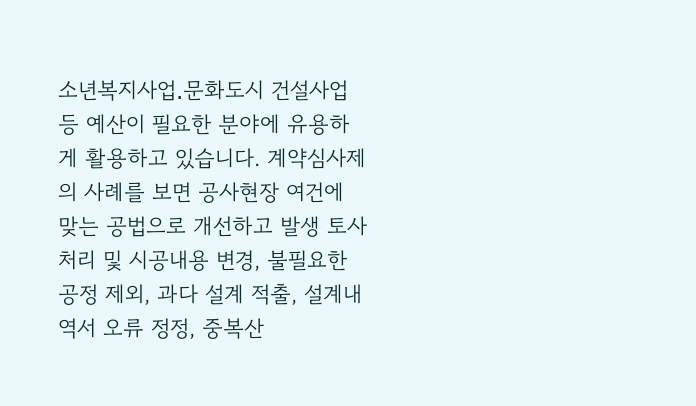소년복지사업․문화도시 건설사업 등 예산이 필요한 분야에 유용하게 활용하고 있습니다. 계약심사제의 사례를 보면 공사현장 여건에 맞는 공법으로 개선하고 발생 토사처리 및 시공내용 변경, 불필요한 공정 제외, 과다 설계 적출, 설계내역서 오류 정정, 중복산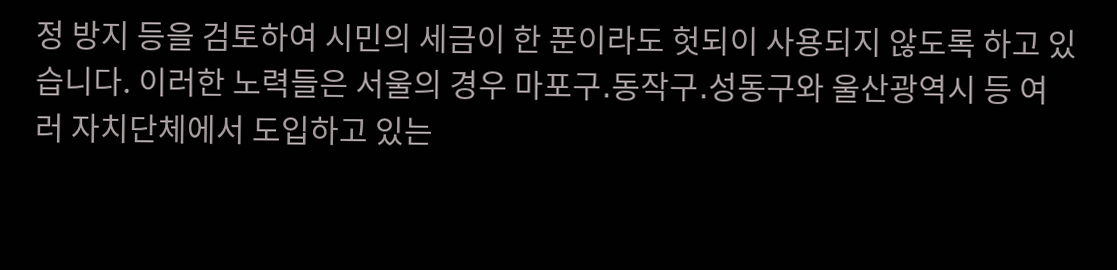정 방지 등을 검토하여 시민의 세금이 한 푼이라도 헛되이 사용되지 않도록 하고 있습니다. 이러한 노력들은 서울의 경우 마포구․동작구․성동구와 울산광역시 등 여러 자치단체에서 도입하고 있는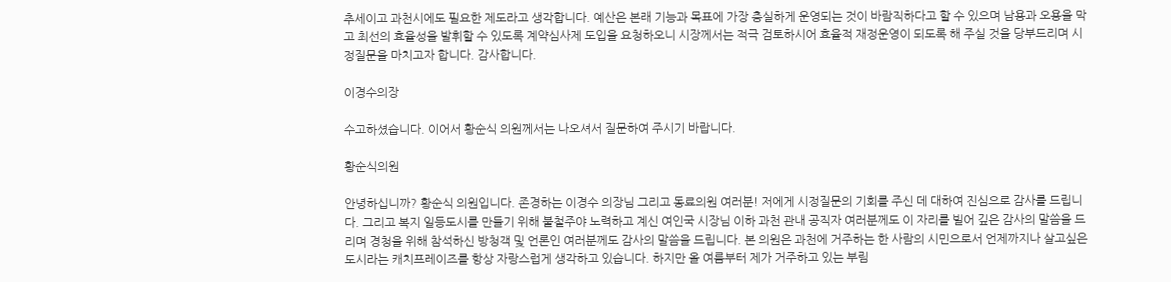추세이고 과천시에도 필요한 제도라고 생각합니다. 예산은 본래 기능과 목표에 가장 충실하게 운영되는 것이 바람직하다고 할 수 있으며 남용과 오용을 막고 최선의 효율성을 발휘할 수 있도록 계약심사제 도입을 요청하오니 시장께서는 적극 검토하시어 효율적 재정운영이 되도록 해 주실 것을 당부드리며 시정질문을 마치고자 합니다. 감사합니다.

이경수의장

수고하셨습니다. 이어서 황순식 의원께서는 나오셔서 질문하여 주시기 바랍니다.

황순식의원

안녕하십니까? 황순식 의원입니다. 존경하는 이경수 의장님 그리고 동료의원 여러분! 저에게 시정질문의 기회를 주신 데 대하여 진심으로 감사를 드립니다. 그리고 복지 일등도시를 만들기 위해 불철주야 노력하고 계신 여인국 시장님 이하 과천 관내 공직자 여러분께도 이 자리를 빌어 깊은 감사의 말씀을 드리며 경청을 위해 참석하신 방청객 및 언론인 여러분께도 감사의 말씀을 드립니다. 본 의원은 과천에 거주하는 한 사람의 시민으로서 언제까지나 살고싶은 도시라는 캐치프레이즈를 항상 자랑스럽게 생각하고 있습니다. 하지만 올 여름부터 제가 거주하고 있는 부림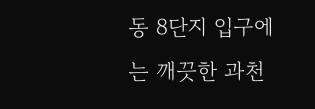동 8단지 입구에는 깨끗한 과천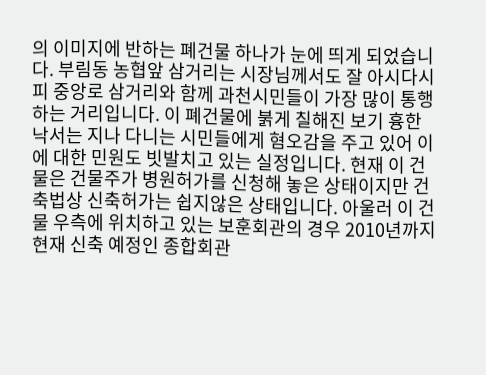의 이미지에 반하는 폐건물 하나가 눈에 띄게 되었습니다. 부림동 농협앞 삼거리는 시장님께서도 잘 아시다시피 중앙로 삼거리와 함께 과천시민들이 가장 많이 통행하는 거리입니다. 이 폐건물에 붉게 칠해진 보기 흉한 낙서는 지나 다니는 시민들에게 혐오감을 주고 있어 이에 대한 민원도 빗발치고 있는 실정입니다. 현재 이 건물은 건물주가 병원허가를 신청해 놓은 상태이지만 건축법상 신축허가는 쉽지않은 상태입니다. 아울러 이 건물 우측에 위치하고 있는 보훈회관의 경우 2010년까지 현재 신축 예정인 종합회관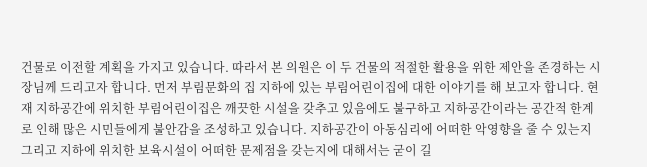건물로 이전할 계획을 가지고 있습니다. 따라서 본 의원은 이 두 건물의 적절한 활용을 위한 제안을 존경하는 시장님께 드리고자 합니다. 먼저 부림문화의 집 지하에 있는 부림어린이집에 대한 이야기를 해 보고자 합니다. 현재 지하공간에 위치한 부림어린이집은 깨끗한 시설을 갖추고 있음에도 불구하고 지하공간이라는 공간적 한계로 인해 많은 시민들에게 불안감을 조성하고 있습니다. 지하공간이 아동심리에 어떠한 악영향을 줄 수 있는지 그리고 지하에 위치한 보육시설이 어떠한 문제점을 갖는지에 대해서는 굳이 길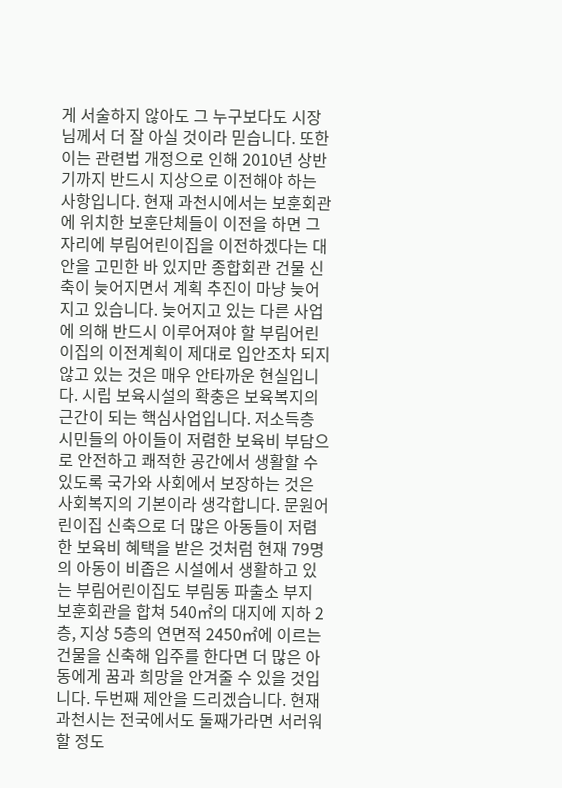게 서술하지 않아도 그 누구보다도 시장님께서 더 잘 아실 것이라 믿습니다. 또한 이는 관련법 개정으로 인해 2010년 상반기까지 반드시 지상으로 이전해야 하는 사항입니다. 현재 과천시에서는 보훈회관에 위치한 보훈단체들이 이전을 하면 그 자리에 부림어린이집을 이전하겠다는 대안을 고민한 바 있지만 종합회관 건물 신축이 늦어지면서 계획 추진이 마냥 늦어지고 있습니다. 늦어지고 있는 다른 사업에 의해 반드시 이루어져야 할 부림어린이집의 이전계획이 제대로 입안조차 되지 않고 있는 것은 매우 안타까운 현실입니다. 시립 보육시설의 확충은 보육복지의 근간이 되는 핵심사업입니다. 저소득층 시민들의 아이들이 저렴한 보육비 부담으로 안전하고 쾌적한 공간에서 생활할 수 있도록 국가와 사회에서 보장하는 것은 사회복지의 기본이라 생각합니다. 문원어린이집 신축으로 더 많은 아동들이 저렴한 보육비 혜택을 받은 것처럼 현재 79명의 아동이 비좁은 시설에서 생활하고 있는 부림어린이집도 부림동 파출소 부지 보훈회관을 합쳐 540㎡의 대지에 지하 2층, 지상 5층의 연면적 2450㎡에 이르는 건물을 신축해 입주를 한다면 더 많은 아동에게 꿈과 희망을 안겨줄 수 있을 것입니다. 두번째 제안을 드리겠습니다. 현재 과천시는 전국에서도 둘째가라면 서러워할 정도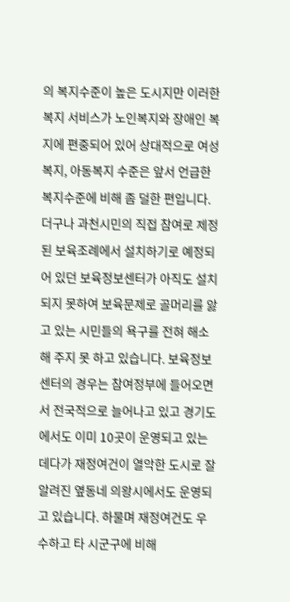의 복지수준이 높은 도시지만 이러한 복지 서비스가 노인복지와 장애인 복지에 편중되어 있어 상대적으로 여성복지, 아동복지 수준은 앞서 언급한 복지수준에 비해 좀 덜한 편입니다. 더구나 과천시민의 직접 참여로 제정된 보육조례에서 설치하기로 예정되어 있던 보육정보센터가 아직도 설치되지 못하여 보육문제로 골머리를 앓고 있는 시민들의 욕구를 전혀 해소해 주지 못 하고 있습니다. 보육정보센터의 경우는 참여정부에 들어오면서 전국적으로 늘어나고 있고 경기도에서도 이미 10곳이 운영되고 있는데다가 재정여건이 열악한 도시로 잘 알려진 옆동네 의왕시에서도 운영되고 있습니다. 하물며 재정여건도 우수하고 타 시군구에 비해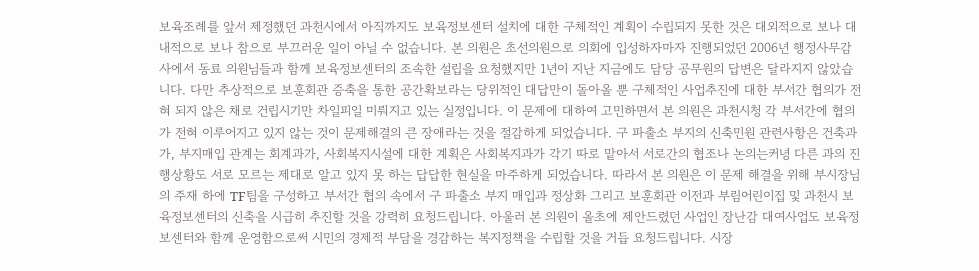보육조례를 앞서 제정했던 과천시에서 아직까지도 보육정보센터 설치에 대한 구체적인 계획이 수립되지 못한 것은 대외적으로 보나 대내적으로 보나 참으로 부끄러운 일이 아닐 수 없습니다. 본 의원은 초선의원으로 의회에 입성하자마자 진행되었던 2006년 행정사무감사에서 동료 의원님들과 함께 보육정보센터의 조속한 설립을 요청했지만 1년이 지난 지금에도 담당 공무원의 답변은 달라지지 않았습니다. 다만 추상적으로 보훈회관 증축을 통한 공간확보라는 당위적인 대답만이 돌아올 뿐 구체적인 사업추진에 대한 부서간 협의가 전혀 되지 않은 채로 건립시기만 차일피일 미뤄지고 있는 실정입니다. 이 문제에 대하여 고민하면서 본 의원은 과천시청 각 부서간에 협의가 전혀 이루어지고 있지 않는 것이 문제해결의 큰 장애라는 것을 절감하게 되었습니다. 구 파출소 부지의 신축민원 관련사항은 건축과가, 부지매입 관계는 회계과가, 사회복지시설에 대한 계획은 사회복지과가 각기 따로 맡아서 서로간의 협조나 논의는커녕 다른 과의 진행상황도 서로 모르는 제대로 알고 있지 못 하는 답답한 현실을 마주하게 되었습니다. 따라서 본 의원은 이 문제 해결을 위해 부시장님의 주재 하에 TF팀을 구성하고 부서간 협의 속에서 구 파출소 부지 매입과 정상화 그리고 보훈회관 이전과 부림어린이집 및 과천시 보육정보센터의 신축을 시급히 추진할 것을 강력히 요청드립니다. 아울러 본 의원이 올초에 제안드렸던 사업인 장난감 대여사업도 보육정보센터와 함께 운영함으로써 시민의 경제적 부담을 경감하는 복지정책을 수립할 것을 거듭 요청드립니다. 시장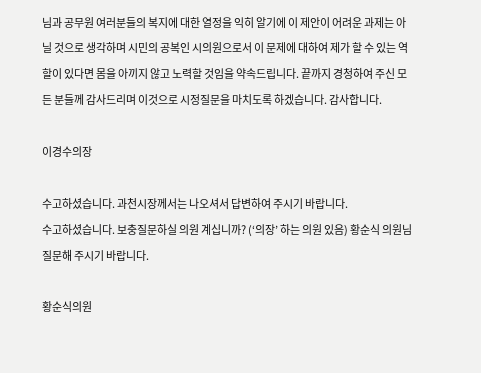님과 공무원 여러분들의 복지에 대한 열정을 익히 알기에 이 제안이 어려운 과제는 아닐 것으로 생각하며 시민의 공복인 시의원으로서 이 문제에 대하여 제가 할 수 있는 역할이 있다면 몸을 아끼지 않고 노력할 것임을 약속드립니다. 끝까지 경청하여 주신 모든 분들께 감사드리며 이것으로 시정질문을 마치도록 하겠습니다. 감사합니다.

이경수의장

수고하셨습니다. 과천시장께서는 나오셔서 답변하여 주시기 바랍니다.
수고하셨습니다. 보충질문하실 의원 계십니까? (‘의장’ 하는 의원 있음) 황순식 의원님 질문해 주시기 바랍니다.

황순식의원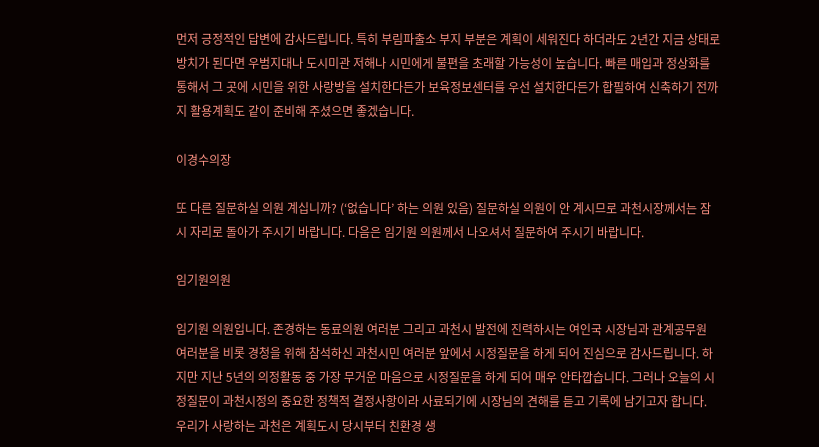먼저 긍정적인 답변에 감사드립니다. 특히 부림파출소 부지 부분은 계획이 세워진다 하더라도 2년간 지금 상태로 방치가 된다면 우범지대나 도시미관 저해나 시민에게 불편을 초래할 가능성이 높습니다. 빠른 매입과 정상화를 통해서 그 곳에 시민을 위한 사랑방을 설치한다든가 보육정보센터를 우선 설치한다든가 합필하여 신축하기 전까지 활용계획도 같이 준비해 주셨으면 좋겠습니다.

이경수의장

또 다른 질문하실 의원 계십니까? (‘없습니다’ 하는 의원 있음) 질문하실 의원이 안 계시므로 과천시장께서는 잠시 자리로 돌아가 주시기 바랍니다. 다음은 임기원 의원께서 나오셔서 질문하여 주시기 바랍니다.

임기원의원

임기원 의원입니다. 존경하는 동료의원 여러분 그리고 과천시 발전에 진력하시는 여인국 시장님과 관계공무원 여러분을 비롯 경청을 위해 참석하신 과천시민 여러분 앞에서 시정질문을 하게 되어 진심으로 감사드립니다. 하지만 지난 5년의 의정활동 중 가장 무거운 마음으로 시정질문을 하게 되어 매우 안타깝습니다. 그러나 오늘의 시정질문이 과천시정의 중요한 정책적 결정사항이라 사료되기에 시장님의 견해를 듣고 기록에 남기고자 합니다. 우리가 사랑하는 과천은 계획도시 당시부터 친환경 생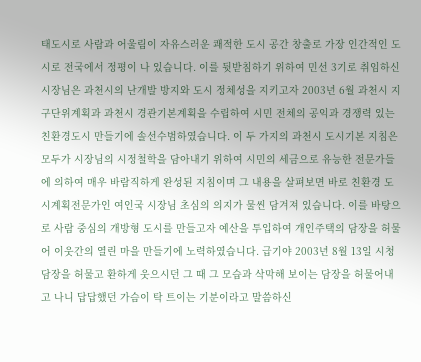태도시로 사람과 어울림이 자유스러운 쾌적한 도시 공간 창출로 가장 인간적인 도시로 전국에서 정평이 나 있습니다. 이를 뒷받침하기 위하여 민선 3기로 취임하신 시장님은 과천시의 난개발 방지와 도시 정체성을 지키고자 2003년 6월 과천시 지구단위계획과 과천시 경관기본계획을 수립하여 시민 전체의 공익과 경쟁력 있는 친환경도시 만들기에 솔선수범하였습니다. 이 두 가지의 과천시 도시기본 지침은 모두가 시장님의 시정철학을 담아내기 위하여 시민의 세금으로 유능한 전문가들에 의하여 매우 바람직하게 완성된 지침이며 그 내용을 살펴보면 바로 친환경 도시계획전문가인 여인국 시장님 초심의 의지가 물씬 담겨져 있습니다. 이를 바탕으로 사람 중심의 개방형 도시를 만들고자 예산을 투입하여 개인주택의 담장을 허물어 이웃간의 열린 마을 만들기에 노력하였습니다. 급기야 2003년 8월 13일 시청 담장을 허물고 환하게 웃으시던 그 때 그 모습과 삭막해 보이는 담장을 허물어내고 나니 답답했던 가슴이 탁 트이는 기분이라고 말씀하신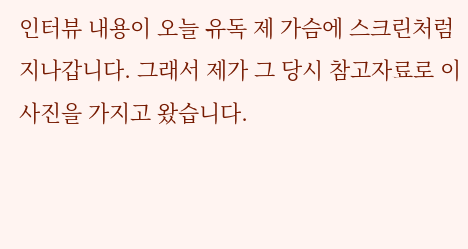인터뷰 내용이 오늘 유독 제 가슴에 스크린처럼 지나갑니다. 그래서 제가 그 당시 참고자료로 이 사진을 가지고 왔습니다.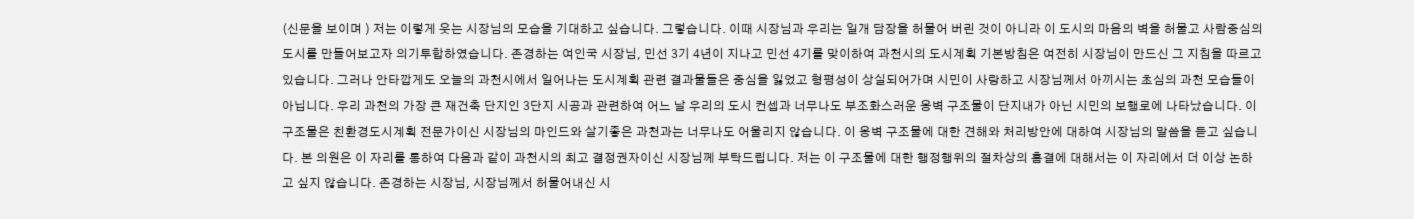(신문을 보이며 ) 저는 이렇게 웃는 시장님의 모습을 기대하고 싶습니다. 그렇습니다. 이때 시장님과 우리는 일개 담장을 허물어 버린 것이 아니라 이 도시의 마음의 벽을 허물고 사람중심의 도시를 만들어보고자 의기투합하였습니다. 존경하는 여인국 시장님, 민선 3기 4년이 지나고 민선 4기를 맞이하여 과천시의 도시계획 기본방침은 여전히 시장님이 만드신 그 지침을 따르고 있습니다. 그러나 안타깝게도 오늘의 과천시에서 일어나는 도시계획 관련 결과물들은 중심을 잃었고 형평성이 상실되어가며 시민이 사랑하고 시장님께서 아끼시는 초심의 과천 모습들이 아닙니다. 우리 과천의 가장 큰 재건축 단지인 3단지 시공과 관련하여 어느 날 우리의 도시 컨셉과 너무나도 부조화스러운 옹벽 구조물이 단지내가 아닌 시민의 보행로에 나타났습니다. 이 구조물은 친환경도시계획 전문가이신 시장님의 마인드와 살기좋은 과천과는 너무나도 어울리지 않습니다. 이 옹벽 구조물에 대한 견해와 처리방안에 대하여 시장님의 말씀을 듣고 싶습니다. 본 의원은 이 자리를 통하여 다음과 같이 과천시의 최고 결정권자이신 시장님께 부탁드립니다. 저는 이 구조물에 대한 행정행위의 절차상의 흠결에 대해서는 이 자리에서 더 이상 논하고 싶지 않습니다. 존경하는 시장님, 시장님께서 허물어내신 시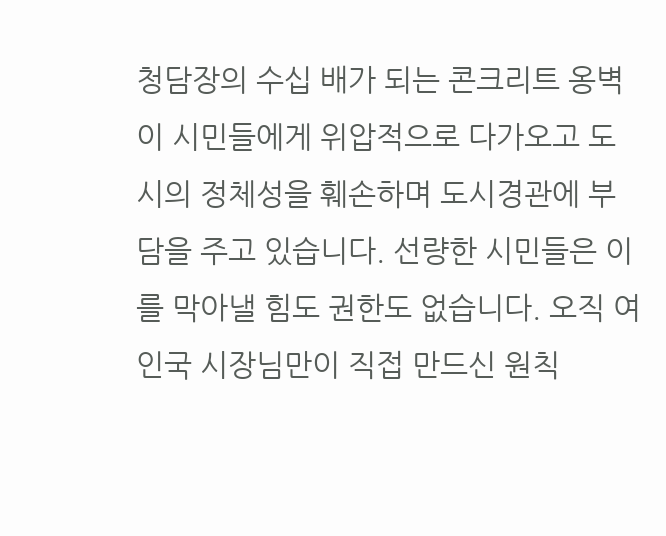청담장의 수십 배가 되는 콘크리트 옹벽이 시민들에게 위압적으로 다가오고 도시의 정체성을 훼손하며 도시경관에 부담을 주고 있습니다. 선량한 시민들은 이를 막아낼 힘도 권한도 없습니다. 오직 여인국 시장님만이 직접 만드신 원칙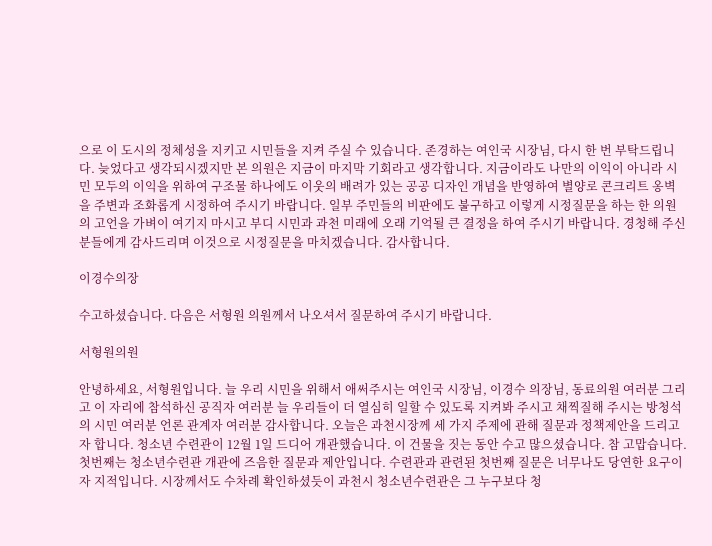으로 이 도시의 정체성을 지키고 시민들을 지켜 주실 수 있습니다. 존경하는 여인국 시장님, 다시 한 번 부탁드립니다. 늦었다고 생각되시겠지만 본 의원은 지금이 마지막 기회라고 생각합니다. 지금이라도 나만의 이익이 아니라 시민 모두의 이익을 위하여 구조물 하나에도 이웃의 배려가 있는 공공 디자인 개념을 반영하여 별양로 콘크리트 옹벽을 주변과 조화롭게 시정하여 주시기 바랍니다. 일부 주민들의 비판에도 불구하고 이렇게 시정질문을 하는 한 의원의 고언을 가벼이 여기지 마시고 부디 시민과 과천 미래에 오래 기억될 큰 결정을 하여 주시기 바랍니다. 경청해 주신 분들에게 감사드리며 이것으로 시정질문을 마치겠습니다. 감사합니다.

이경수의장

수고하셨습니다. 다음은 서형원 의원께서 나오셔서 질문하여 주시기 바랍니다.

서형원의원

안녕하세요, 서형원입니다. 늘 우리 시민을 위해서 애써주시는 여인국 시장님, 이경수 의장님, 동료의원 여러분 그리고 이 자리에 참석하신 공직자 여러분 늘 우리들이 더 열심히 일할 수 있도록 지켜봐 주시고 채찍질해 주시는 방청석의 시민 여러분 언론 관계자 여러분 감사합니다. 오늘은 과천시장께 세 가지 주제에 관해 질문과 정책제안을 드리고자 합니다. 청소년 수련관이 12월 1일 드디어 개관했습니다. 이 건물을 짓는 동안 수고 많으셨습니다. 참 고맙습니다. 첫번째는 청소년수련관 개관에 즈음한 질문과 제안입니다. 수련관과 관련된 첫번째 질문은 너무나도 당연한 요구이자 지적입니다. 시장께서도 수차례 확인하셨듯이 과천시 청소년수련관은 그 누구보다 청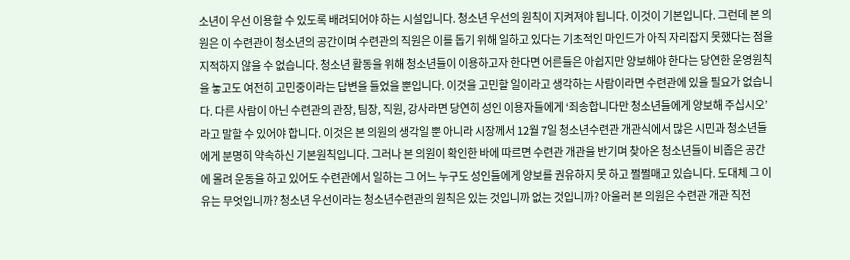소년이 우선 이용할 수 있도록 배려되어야 하는 시설입니다. 청소년 우선의 원칙이 지켜져야 됩니다. 이것이 기본입니다. 그런데 본 의원은 이 수련관이 청소년의 공간이며 수련관의 직원은 이를 돕기 위해 일하고 있다는 기초적인 마인드가 아직 자리잡지 못했다는 점을 지적하지 않을 수 없습니다. 청소년 활동을 위해 청소년들이 이용하고자 한다면 어른들은 아쉽지만 양보해야 한다는 당연한 운영원칙을 놓고도 여전히 고민중이라는 답변을 들었을 뿐입니다. 이것을 고민할 일이라고 생각하는 사람이라면 수련관에 있을 필요가 없습니다. 다른 사람이 아닌 수련관의 관장, 팀장, 직원, 강사라면 당연히 성인 이용자들에게 ‘죄송합니다만 청소년들에게 양보해 주십시오’ 라고 말할 수 있어야 합니다. 이것은 본 의원의 생각일 뿐 아니라 시장께서 12월 7일 청소년수련관 개관식에서 많은 시민과 청소년들에게 분명히 약속하신 기본원칙입니다. 그러나 본 의원이 확인한 바에 따르면 수련관 개관을 반기며 찾아온 청소년들이 비좁은 공간에 몰려 운동을 하고 있어도 수련관에서 일하는 그 어느 누구도 성인들에게 양보를 권유하지 못 하고 쩔쩔매고 있습니다. 도대체 그 이유는 무엇입니까? 청소년 우선이라는 청소년수련관의 원칙은 있는 것입니까 없는 것입니까? 아울러 본 의원은 수련관 개관 직전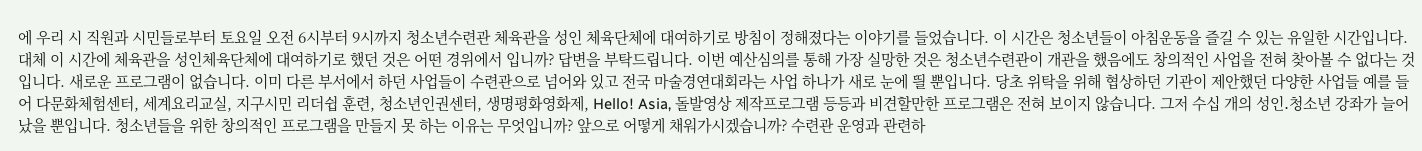에 우리 시 직원과 시민들로부터 토요일 오전 6시부터 9시까지 청소년수련관 체육관을 성인 체육단체에 대여하기로 방침이 정해졌다는 이야기를 들었습니다. 이 시간은 청소년들이 아침운동을 즐길 수 있는 유일한 시간입니다. 대체 이 시간에 체육관을 성인체육단체에 대여하기로 했던 것은 어떤 경위에서 입니까? 답변을 부탁드립니다. 이번 예산심의를 통해 가장 실망한 것은 청소년수련관이 개관을 했음에도 창의적인 사업을 전혀 찾아볼 수 없다는 것입니다. 새로운 프로그램이 없습니다. 이미 다른 부서에서 하던 사업들이 수련관으로 넘어와 있고 전국 마술경연대회라는 사업 하나가 새로 눈에 띌 뿐입니다. 당초 위탁을 위해 협상하던 기관이 제안했던 다양한 사업들 예를 들어 다문화체험센터, 세계요리교실, 지구시민 리더쉽 훈련, 청소년인권센터, 생명평화영화제, Hello! Asia, 돌발영상 제작프로그램 등등과 비견할만한 프로그램은 전혀 보이지 않습니다. 그저 수십 개의 성인․청소년 강좌가 늘어났을 뿐입니다. 청소년들을 위한 창의적인 프로그램을 만들지 못 하는 이유는 무엇입니까? 앞으로 어떻게 채워가시겠습니까? 수련관 운영과 관련하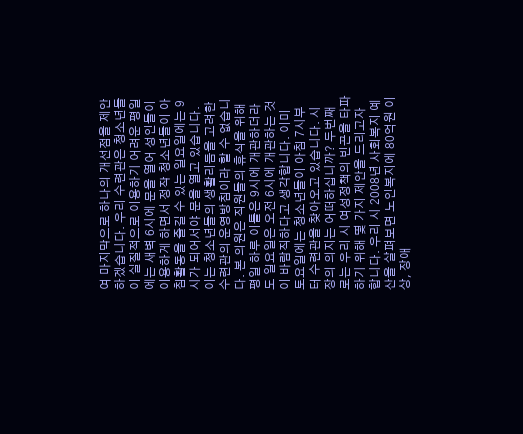여 마지막으로 하나의 개선점을 제안하겠습니다. 우리 수련관은 청소년들이 실질적으로 이용하기 어려운 평일에는 새벽 6시에 문을 열어 성인들이 이용하게 하면서 정작 청소년들이 아침활동을 즐길 수 있는 일요일에는 9시가 되어서야 문을 열고 있습니다. 이는 청소년들의 생활리듬을 고려한 수련관의 운영방침이라 할 수 없습니다. 본 의원은 직원들의 휴식을 위해 평일 하루 이틀은 9시에 개관하더라도 일요일은 오전 6시에 개관하는 것이 바람직하다고 생각합니다. 이미 토요일에는 청소년들이 아침 7시부터 수련관을 찾아오고 있습니다. 시장의 의지는 어떠하십니까? 두번째로는 우리 시 여성정책의 빈곤을 타파하기 위해 몇 가지 제안을 드리고자 합니다. 우리 시 2008년 사회복지 예산을 살펴보면 노인복지에 80억원 이상, 장애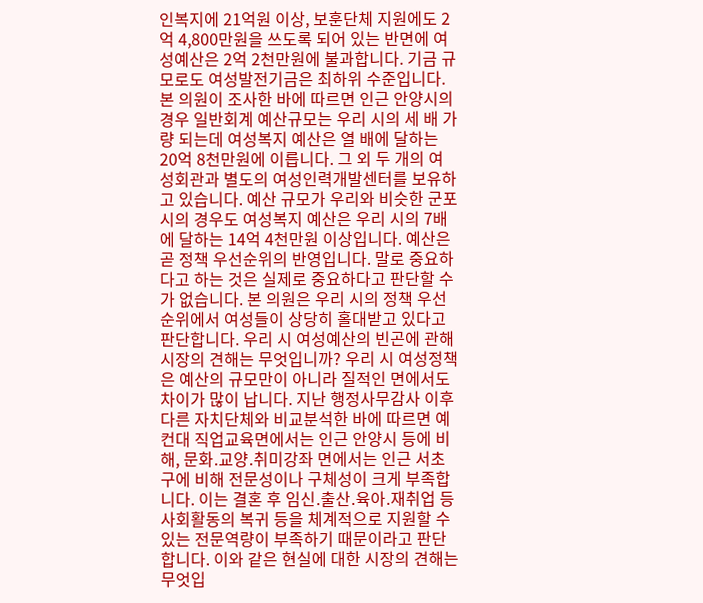인복지에 21억원 이상, 보훈단체 지원에도 2억 4,800만원을 쓰도록 되어 있는 반면에 여성예산은 2억 2천만원에 불과합니다. 기금 규모로도 여성발전기금은 최하위 수준입니다. 본 의원이 조사한 바에 따르면 인근 안양시의 경우 일반회계 예산규모는 우리 시의 세 배 가량 되는데 여성복지 예산은 열 배에 달하는 20억 8천만원에 이릅니다. 그 외 두 개의 여성회관과 별도의 여성인력개발센터를 보유하고 있습니다. 예산 규모가 우리와 비슷한 군포시의 경우도 여성복지 예산은 우리 시의 7배에 달하는 14억 4천만원 이상입니다. 예산은 곧 정책 우선순위의 반영입니다. 말로 중요하다고 하는 것은 실제로 중요하다고 판단할 수가 없습니다. 본 의원은 우리 시의 정책 우선순위에서 여성들이 상당히 홀대받고 있다고 판단합니다. 우리 시 여성예산의 빈곤에 관해 시장의 견해는 무엇입니까? 우리 시 여성정책은 예산의 규모만이 아니라 질적인 면에서도 차이가 많이 납니다. 지난 행정사무감사 이후 다른 자치단체와 비교분석한 바에 따르면 예컨대 직업교육면에서는 인근 안양시 등에 비해, 문화․교양․취미강좌 면에서는 인근 서초구에 비해 전문성이나 구체성이 크게 부족합니다. 이는 결혼 후 임신․출산․육아․재취업 등 사회활동의 복귀 등을 체계적으로 지원할 수 있는 전문역량이 부족하기 때문이라고 판단합니다. 이와 같은 현실에 대한 시장의 견해는 무엇입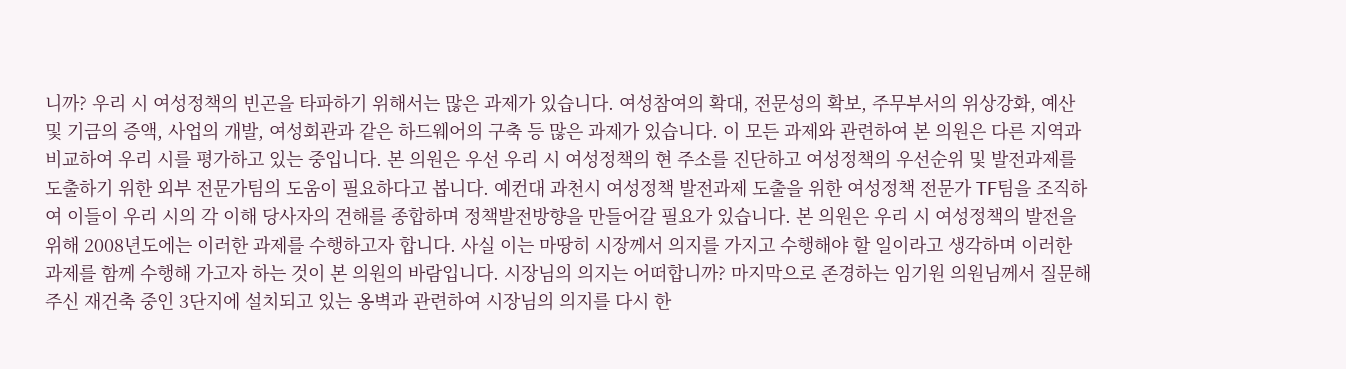니까? 우리 시 여성정책의 빈곤을 타파하기 위해서는 많은 과제가 있습니다. 여성참여의 확대, 전문성의 확보, 주무부서의 위상강화, 예산 및 기금의 증액, 사업의 개발, 여성회관과 같은 하드웨어의 구축 등 많은 과제가 있습니다. 이 모든 과제와 관련하여 본 의원은 다른 지역과 비교하여 우리 시를 평가하고 있는 중입니다. 본 의원은 우선 우리 시 여성정책의 현 주소를 진단하고 여성정책의 우선순위 및 발전과제를 도출하기 위한 외부 전문가팀의 도움이 필요하다고 봅니다. 예컨대 과천시 여성정책 발전과제 도출을 위한 여성정책 전문가 TF팀을 조직하여 이들이 우리 시의 각 이해 당사자의 견해를 종합하며 정책발전방향을 만들어갈 필요가 있습니다. 본 의원은 우리 시 여성정책의 발전을 위해 2008년도에는 이러한 과제를 수행하고자 합니다. 사실 이는 마땅히 시장께서 의지를 가지고 수행해야 할 일이라고 생각하며 이러한 과제를 함께 수행해 가고자 하는 것이 본 의원의 바람입니다. 시장님의 의지는 어떠합니까? 마지막으로 존경하는 임기원 의원님께서 질문해 주신 재건축 중인 3단지에 설치되고 있는 옹벽과 관련하여 시장님의 의지를 다시 한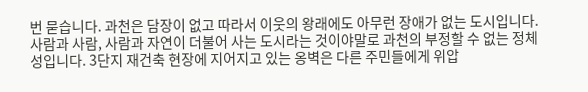번 묻습니다. 과천은 담장이 없고 따라서 이웃의 왕래에도 아무런 장애가 없는 도시입니다. 사람과 사람, 사람과 자연이 더불어 사는 도시라는 것이야말로 과천의 부정할 수 없는 정체성입니다. 3단지 재건축 현장에 지어지고 있는 옹벽은 다른 주민들에게 위압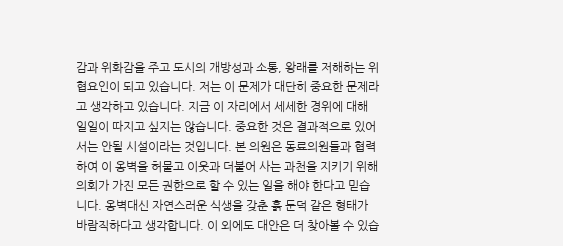감과 위화감을 주고 도시의 개방성과 소통, 왕래를 저해하는 위협요인이 되고 있습니다. 저는 이 문제가 대단히 중요한 문제라고 생각하고 있습니다. 지금 이 자리에서 세세한 경위에 대해 일일이 따지고 싶지는 않습니다. 중요한 것은 결과적으로 있어서는 안될 시설이라는 것입니다. 본 의원은 동료의원들과 협력하여 이 옹벽을 허물고 이웃과 더불어 사는 과천을 지키기 위해 의회가 가진 모든 권한으로 할 수 있는 일을 해야 한다고 믿습니다. 옹벽대신 자연스러운 식생을 갖춘 흙 둔덕 같은 형태가 바람직하다고 생각합니다. 이 외에도 대안은 더 찾아볼 수 있습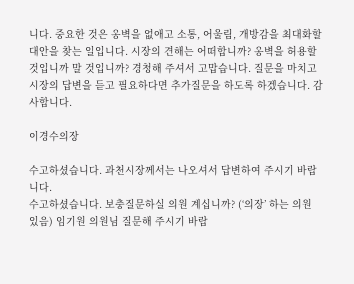니다. 중요한 것은 옹벽을 없애고 소통, 어울림, 개방감을 최대화할 대안을 찾는 일입니다. 시장의 견해는 어떠합니까? 옹벽을 허용할 것입니까 말 것입니까? 경청해 주셔서 고맙습니다. 질문을 마치고 시장의 답변을 듣고 필요하다면 추가질문을 하도록 하겠습니다. 감사합니다.

이경수의장

수고하셨습니다. 과천시장께서는 나오셔서 답변하여 주시기 바랍니다.
수고하셨습니다. 보충질문하실 의원 계십니까? (‘의장’ 하는 의원 있음) 임기원 의원님 질문해 주시기 바랍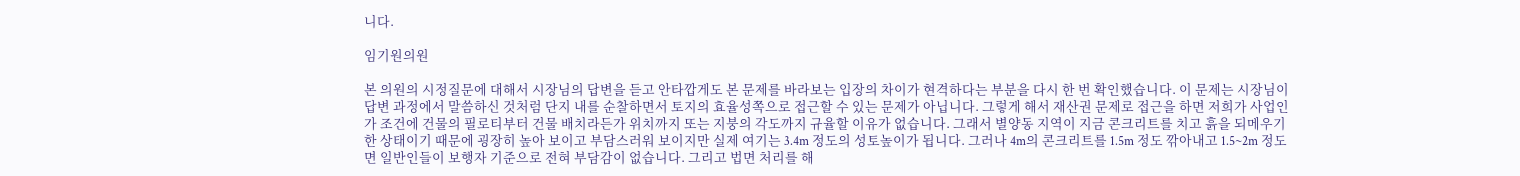니다.

임기원의원

본 의원의 시정질문에 대해서 시장님의 답변을 듣고 안타깝게도 본 문제를 바라보는 입장의 차이가 현격하다는 부분을 다시 한 번 확인했습니다. 이 문제는 시장님이 답변 과정에서 말씀하신 것처럼 단지 내를 순찰하면서 토지의 효율성쪽으로 접근할 수 있는 문제가 아닙니다. 그렇게 해서 재산권 문제로 접근을 하면 저희가 사업인가 조건에 건물의 필로티부터 건물 배치라든가 위치까지 또는 지붕의 각도까지 규율할 이유가 없습니다. 그래서 별양동 지역이 지금 콘크리트를 치고 흙을 되메우기 한 상태이기 때문에 굉장히 높아 보이고 부담스러워 보이지만 실제 여기는 3.4m 정도의 성토높이가 됩니다. 그러나 4m의 콘크리트를 1.5m 정도 깎아내고 1.5~2m 정도면 일반인들이 보행자 기준으로 전혀 부담감이 없습니다. 그리고 법면 처리를 해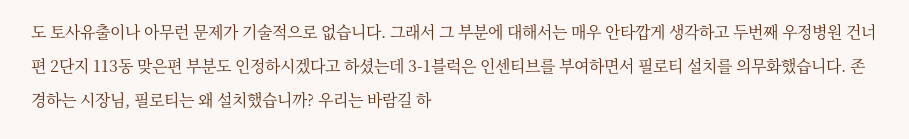도 토사유출이나 아무런 문제가 기술적으로 없습니다. 그래서 그 부분에 대해서는 매우 안타깝게 생각하고 두번째 우정병원 건너편 2단지 113동 맞은편 부분도 인정하시겠다고 하셨는데 3-1블럭은 인센티브를 부여하면서 필로티 설치를 의무화했습니다. 존경하는 시장님, 필로티는 왜 설치했습니까? 우리는 바람길 하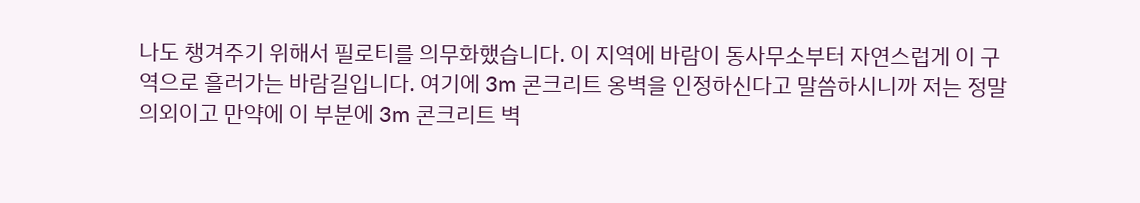나도 챙겨주기 위해서 필로티를 의무화했습니다. 이 지역에 바람이 동사무소부터 자연스럽게 이 구역으로 흘러가는 바람길입니다. 여기에 3m 콘크리트 옹벽을 인정하신다고 말씀하시니까 저는 정말 의외이고 만약에 이 부분에 3m 콘크리트 벽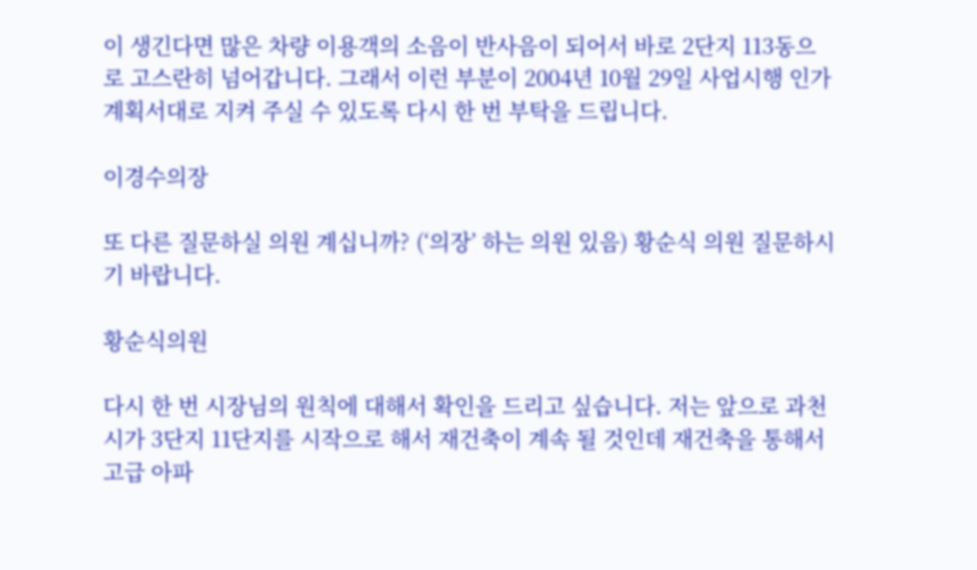이 생긴다면 많은 차량 이용객의 소음이 반사음이 되어서 바로 2단지 113동으로 고스란히 넘어갑니다. 그래서 이런 부분이 2004년 10월 29일 사업시행 인가계획서대로 지켜 주실 수 있도록 다시 한 번 부탁을 드립니다.

이경수의장

또 다른 질문하실 의원 계십니까? (‘의장’ 하는 의원 있음) 황순식 의원 질문하시기 바랍니다.

황순식의원

다시 한 번 시장님의 원칙에 대해서 확인을 드리고 싶습니다. 저는 앞으로 과천시가 3단지 11단지를 시작으로 해서 재건축이 계속 될 것인데 재건축을 통해서 고급 아파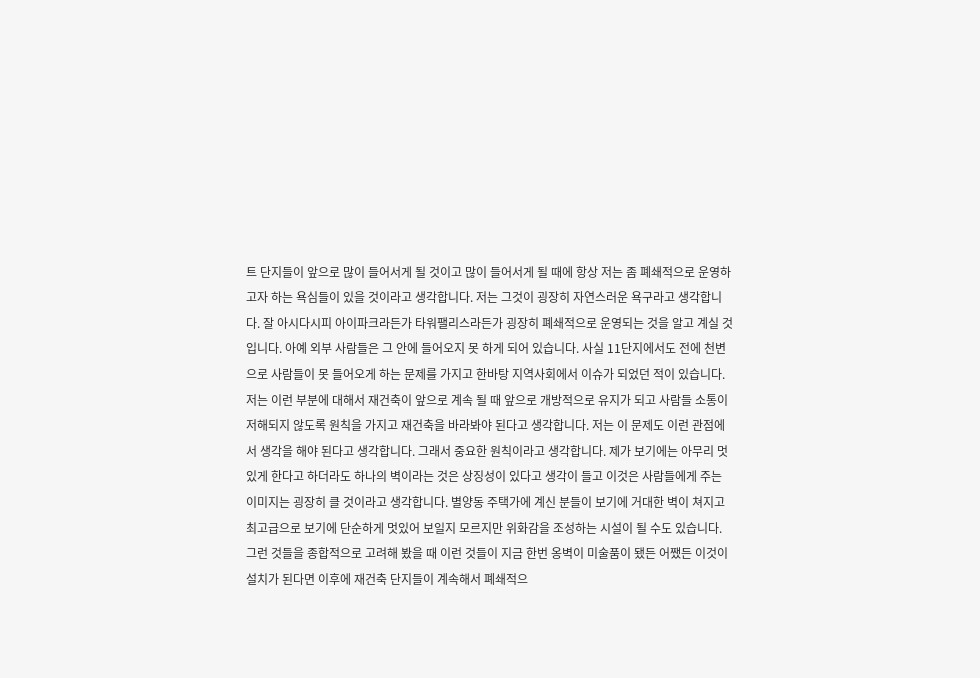트 단지들이 앞으로 많이 들어서게 될 것이고 많이 들어서게 될 때에 항상 저는 좀 폐쇄적으로 운영하고자 하는 욕심들이 있을 것이라고 생각합니다. 저는 그것이 굉장히 자연스러운 욕구라고 생각합니다. 잘 아시다시피 아이파크라든가 타워팰리스라든가 굉장히 폐쇄적으로 운영되는 것을 알고 계실 것입니다. 아예 외부 사람들은 그 안에 들어오지 못 하게 되어 있습니다. 사실 11단지에서도 전에 천변으로 사람들이 못 들어오게 하는 문제를 가지고 한바탕 지역사회에서 이슈가 되었던 적이 있습니다. 저는 이런 부분에 대해서 재건축이 앞으로 계속 될 때 앞으로 개방적으로 유지가 되고 사람들 소통이 저해되지 않도록 원칙을 가지고 재건축을 바라봐야 된다고 생각합니다. 저는 이 문제도 이런 관점에서 생각을 해야 된다고 생각합니다. 그래서 중요한 원칙이라고 생각합니다. 제가 보기에는 아무리 멋있게 한다고 하더라도 하나의 벽이라는 것은 상징성이 있다고 생각이 들고 이것은 사람들에게 주는 이미지는 굉장히 클 것이라고 생각합니다. 별양동 주택가에 계신 분들이 보기에 거대한 벽이 쳐지고 최고급으로 보기에 단순하게 멋있어 보일지 모르지만 위화감을 조성하는 시설이 될 수도 있습니다. 그런 것들을 종합적으로 고려해 봤을 때 이런 것들이 지금 한번 옹벽이 미술품이 됐든 어쨌든 이것이 설치가 된다면 이후에 재건축 단지들이 계속해서 폐쇄적으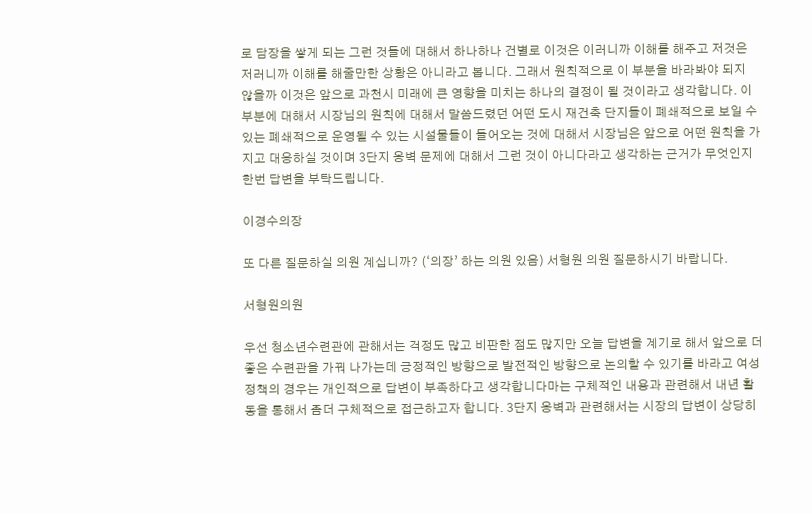로 담장을 쌓게 되는 그런 것들에 대해서 하나하나 건별로 이것은 이러니까 이해를 해주고 저것은 저러니까 이해를 해줄만한 상황은 아니라고 봅니다. 그래서 원칙적으로 이 부분을 바라봐야 되지 않을까 이것은 앞으로 과천시 미래에 큰 영향을 미치는 하나의 결정이 될 것이라고 생각합니다. 이 부분에 대해서 시장님의 원칙에 대해서 말씀드렸던 어떤 도시 재건축 단지들이 폐쇄적으로 보일 수 있는 폐쇄적으로 운영될 수 있는 시설물들이 들어오는 것에 대해서 시장님은 앞으로 어떤 원칙을 가지고 대응하실 것이며 3단지 옹벽 문제에 대해서 그런 것이 아니다라고 생각하는 근거가 무엇인지 한번 답변을 부탁드립니다.

이경수의장

또 다른 질문하실 의원 계십니까? (‘의장’ 하는 의원 있음) 서형원 의원 질문하시기 바랍니다.

서형원의원

우선 청소년수련관에 관해서는 걱정도 많고 비판한 점도 많지만 오늘 답변을 계기로 해서 앞으로 더 좋은 수련관을 가꿔 나가는데 긍정적인 방향으로 발전적인 방향으로 논의할 수 있기를 바라고 여성정책의 경우는 개인적으로 답변이 부족하다고 생각합니다마는 구체적인 내용과 관련해서 내년 활동을 통해서 좀더 구체적으로 접근하고자 합니다. 3단지 옹벽과 관련해서는 시장의 답변이 상당히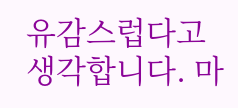유감스럽다고 생각합니다. 마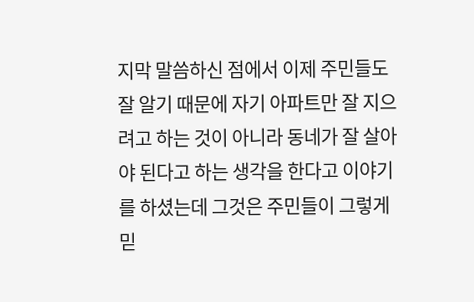지막 말씀하신 점에서 이제 주민들도 잘 알기 때문에 자기 아파트만 잘 지으려고 하는 것이 아니라 동네가 잘 살아야 된다고 하는 생각을 한다고 이야기를 하셨는데 그것은 주민들이 그렇게 믿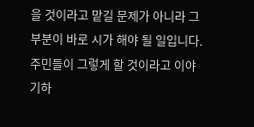을 것이라고 맡길 문제가 아니라 그 부분이 바로 시가 해야 될 일입니다. 주민들이 그렇게 할 것이라고 이야기하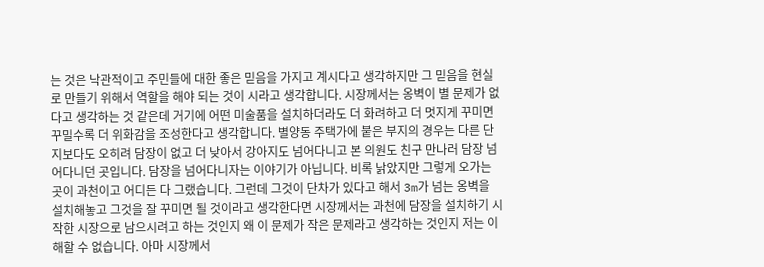는 것은 낙관적이고 주민들에 대한 좋은 믿음을 가지고 계시다고 생각하지만 그 믿음을 현실로 만들기 위해서 역할을 해야 되는 것이 시라고 생각합니다. 시장께서는 옹벽이 별 문제가 없다고 생각하는 것 같은데 거기에 어떤 미술품을 설치하더라도 더 화려하고 더 멋지게 꾸미면 꾸밀수록 더 위화감을 조성한다고 생각합니다. 별양동 주택가에 붙은 부지의 경우는 다른 단지보다도 오히려 담장이 없고 더 낮아서 강아지도 넘어다니고 본 의원도 친구 만나러 담장 넘어다니던 곳입니다. 담장을 넘어다니자는 이야기가 아닙니다. 비록 낡았지만 그렇게 오가는 곳이 과천이고 어디든 다 그랬습니다. 그런데 그것이 단차가 있다고 해서 3m가 넘는 옹벽을 설치해놓고 그것을 잘 꾸미면 될 것이라고 생각한다면 시장께서는 과천에 담장을 설치하기 시작한 시장으로 남으시려고 하는 것인지 왜 이 문제가 작은 문제라고 생각하는 것인지 저는 이해할 수 없습니다. 아마 시장께서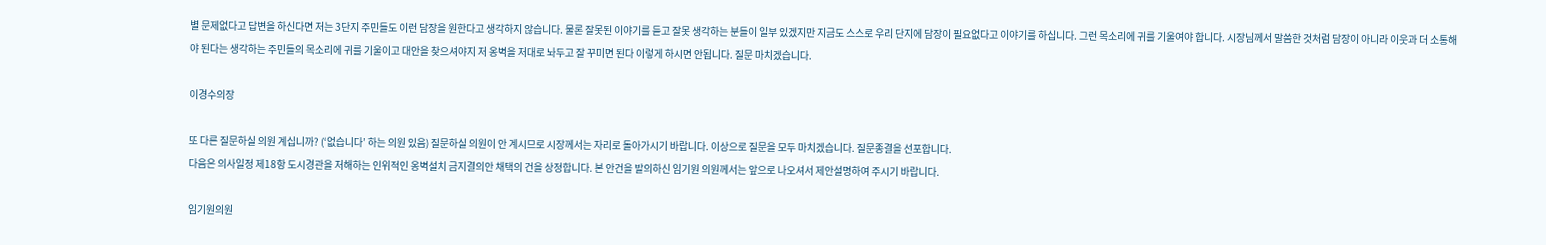별 문제없다고 답변을 하신다면 저는 3단지 주민들도 이런 담장을 원한다고 생각하지 않습니다. 물론 잘못된 이야기를 듣고 잘못 생각하는 분들이 일부 있겠지만 지금도 스스로 우리 단지에 담장이 필요없다고 이야기를 하십니다. 그런 목소리에 귀를 기울여야 합니다. 시장님께서 말씀한 것처럼 담장이 아니라 이웃과 더 소통해야 된다는 생각하는 주민들의 목소리에 귀를 기울이고 대안을 찾으셔야지 저 옹벽을 저대로 놔두고 잘 꾸미면 된다 이렇게 하시면 안됩니다. 질문 마치겠습니다.

이경수의장

또 다른 질문하실 의원 계십니까? (‘없습니다’ 하는 의원 있음) 질문하실 의원이 안 계시므로 시장께서는 자리로 돌아가시기 바랍니다. 이상으로 질문을 모두 마치겠습니다. 질문종결을 선포합니다.
다음은 의사일정 제18항 도시경관을 저해하는 인위적인 옹벽설치 금지결의안 채택의 건을 상정합니다. 본 안건을 발의하신 임기원 의원께서는 앞으로 나오셔서 제안설명하여 주시기 바랍니다.

임기원의원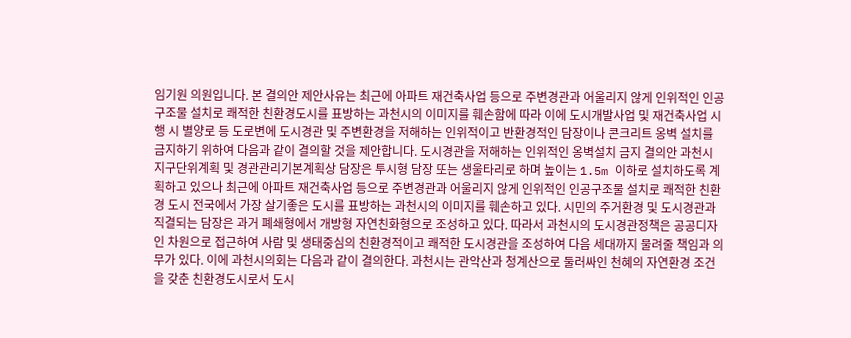임기원 의원입니다. 본 결의안 제안사유는 최근에 아파트 재건축사업 등으로 주변경관과 어울리지 않게 인위적인 인공구조물 설치로 쾌적한 친환경도시를 표방하는 과천시의 이미지를 훼손함에 따라 이에 도시개발사업 및 재건축사업 시행 시 별양로 등 도로변에 도시경관 및 주변환경을 저해하는 인위적이고 반환경적인 담장이나 콘크리트 옹벽 설치를 금지하기 위하여 다음과 같이 결의할 것을 제안합니다. 도시경관을 저해하는 인위적인 옹벽설치 금지 결의안 과천시 지구단위계획 및 경관관리기본계획상 담장은 투시형 담장 또는 생울타리로 하며 높이는 1.5m 이하로 설치하도록 계획하고 있으나 최근에 아파트 재건축사업 등으로 주변경관과 어울리지 않게 인위적인 인공구조물 설치로 쾌적한 친환경 도시 전국에서 가장 살기좋은 도시를 표방하는 과천시의 이미지를 훼손하고 있다. 시민의 주거환경 및 도시경관과 직결되는 담장은 과거 폐쇄형에서 개방형 자연친화형으로 조성하고 있다. 따라서 과천시의 도시경관정책은 공공디자인 차원으로 접근하여 사람 및 생태중심의 친환경적이고 쾌적한 도시경관을 조성하여 다음 세대까지 물려줄 책임과 의무가 있다. 이에 과천시의회는 다음과 같이 결의한다. 과천시는 관악산과 청계산으로 둘러싸인 천혜의 자연환경 조건을 갖춘 친환경도시로서 도시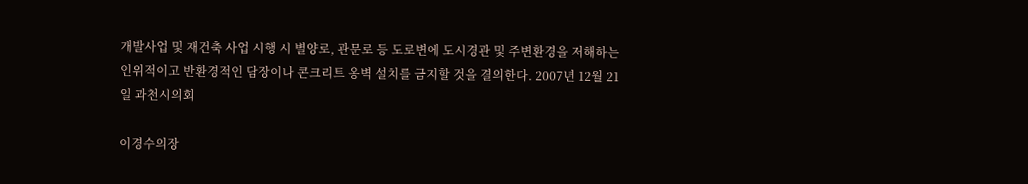개발사업 및 재건축 사업 시행 시 별양로, 관문로 등 도로변에 도시경관 및 주변환경을 저해하는 인위적이고 반환경적인 담장이나 콘크리트 옹벽 설치를 금지할 것을 결의한다. 2007년 12월 21일 과천시의회

이경수의장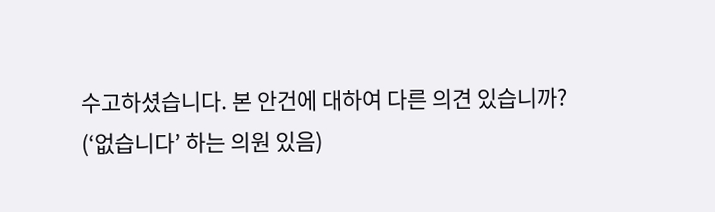수고하셨습니다. 본 안건에 대하여 다른 의견 있습니까? (‘없습니다’ 하는 의원 있음)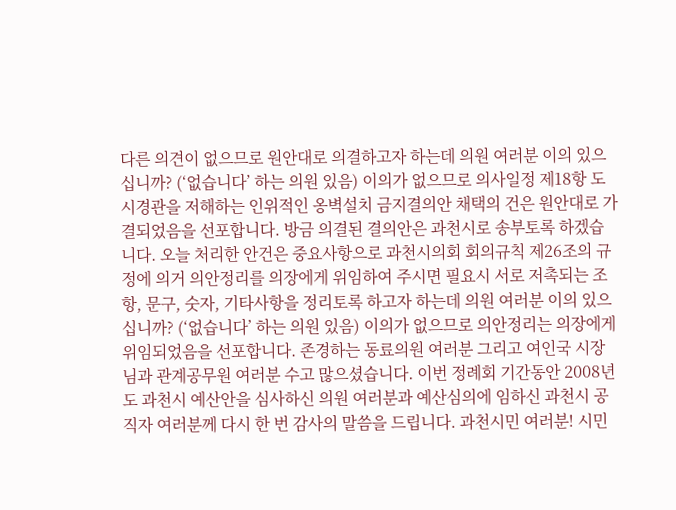다른 의견이 없으므로 원안대로 의결하고자 하는데 의원 여러분 이의 있으십니까? (‘없습니다’ 하는 의원 있음) 이의가 없으므로 의사일정 제18항 도시경관을 저해하는 인위적인 옹벽설치 금지결의안 채택의 건은 원안대로 가결되었음을 선포합니다. 방금 의결된 결의안은 과천시로 송부토록 하겠습니다. 오늘 처리한 안건은 중요사항으로 과천시의회 회의규칙 제26조의 규정에 의거 의안정리를 의장에게 위임하여 주시면 필요시 서로 저촉되는 조항, 문구, 숫자, 기타사항을 정리토록 하고자 하는데 의원 여러분 이의 있으십니까? (‘없습니다’ 하는 의원 있음) 이의가 없으므로 의안정리는 의장에게 위임되었음을 선포합니다. 존경하는 동료의원 여러분 그리고 여인국 시장님과 관계공무원 여러분 수고 많으셨습니다. 이번 정례회 기간동안 2008년도 과천시 예산안을 심사하신 의원 여러분과 예산심의에 임하신 과천시 공직자 여러분께 다시 한 번 감사의 말씀을 드립니다. 과천시민 여러분! 시민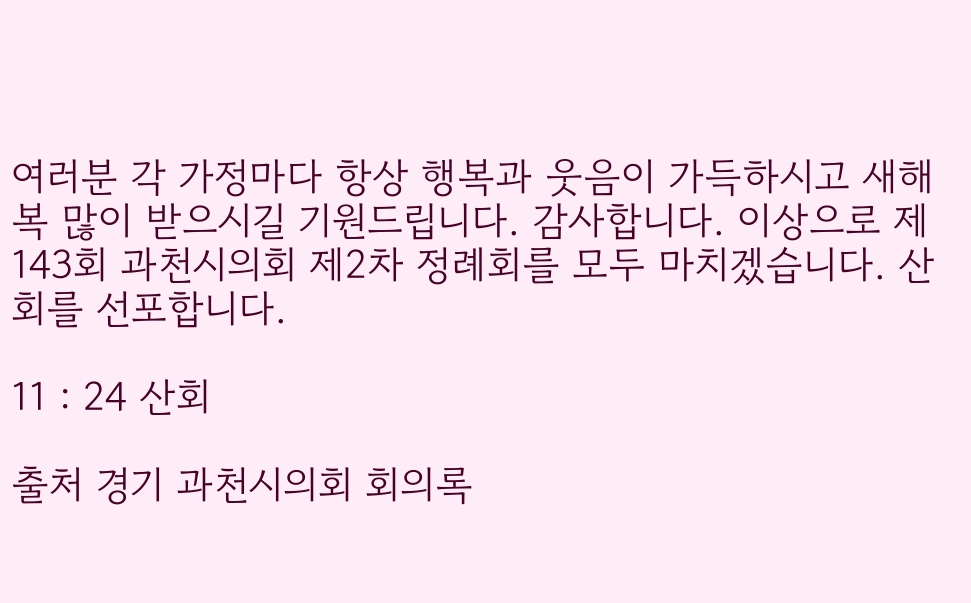여러분 각 가정마다 항상 행복과 웃음이 가득하시고 새해 복 많이 받으시길 기원드립니다. 감사합니다. 이상으로 제143회 과천시의회 제2차 정례회를 모두 마치겠습니다. 산회를 선포합니다.

11 : 24 산회

출처 경기 과천시의회 회의록